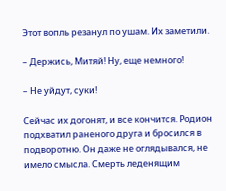Этот вопль резанул по ушам. Их заметили.

– Держись, Митяй! Ну, еще немного!

– Не уйдут, суки!

Сейчас их догонят, и все кончится. Родион подхватил раненого друга и бросился в подворотню. Он даже не оглядывался, не имело смысла. Смерть леденящим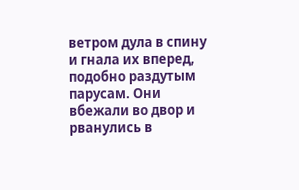ветром дула в спину и гнала их вперед, подобно раздутым парусам. Они вбежали во двор и рванулись в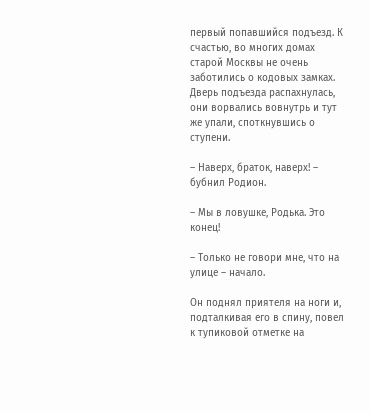первый попавшийся подъезд. К счастью, во многих домах старой Москвы не очень заботились о кодовых замках. Дверь подъезда распахнулась, они ворвались вовнутрь и тут же упали, споткнувшись о ступени.

– Наверх, браток, наверх! – бубнил Родион.

– Мы в ловушке, Родька. Это конец!

– Только не говори мне, что на улице – начало.

Он поднял приятеля на ноги и, подталкивая его в спину, повел к тупиковой отметке на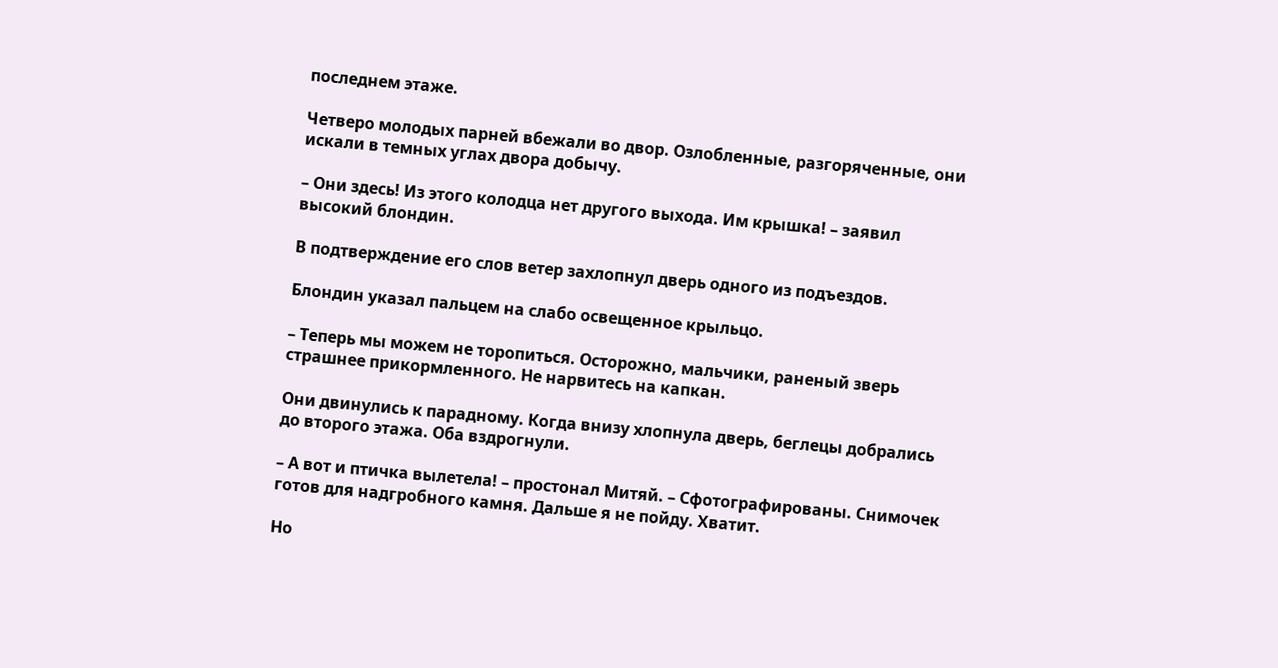последнем этаже.

Четверо молодых парней вбежали во двор. Озлобленные, разгоряченные, они искали в темных углах двора добычу.

– Они здесь! Из этого колодца нет другого выхода. Им крышка! – заявил высокий блондин.

В подтверждение его слов ветер захлопнул дверь одного из подъездов.

Блондин указал пальцем на слабо освещенное крыльцо.

– Теперь мы можем не торопиться. Осторожно, мальчики, раненый зверь страшнее прикормленного. Не нарвитесь на капкан.

Они двинулись к парадному. Когда внизу хлопнула дверь, беглецы добрались до второго этажа. Оба вздрогнули.

– А вот и птичка вылетела! – простонал Митяй. – Сфотографированы. Снимочек готов для надгробного камня. Дальше я не пойду. Хватит.

Но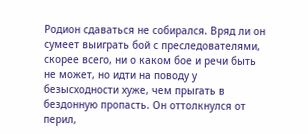Родион сдаваться не собирался. Вряд ли он сумеет выиграть бой с преследователями, скорее всего, ни о каком бое и речи быть не может, но идти на поводу у безысходности хуже, чем прыгать в бездонную пропасть. Он оттолкнулся от перил,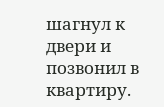шагнул к двери и позвонил в квартиру.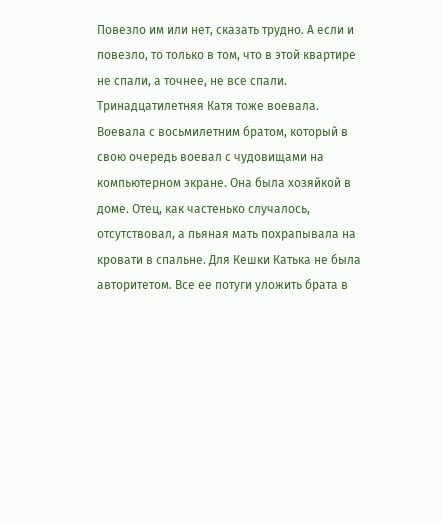Повезло им или нет, сказать трудно. А если и повезло, то только в том, что в этой квартире не спали, а точнее, не все спали. Тринадцатилетняя Катя тоже воевала. Воевала с восьмилетним братом, который в свою очередь воевал с чудовищами на компьютерном экране. Она была хозяйкой в доме. Отец, как частенько случалось, отсутствовал, а пьяная мать похрапывала на кровати в спальне. Для Кешки Катька не была авторитетом. Все ее потуги уложить брата в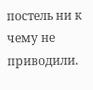постель ни к чему не приводили.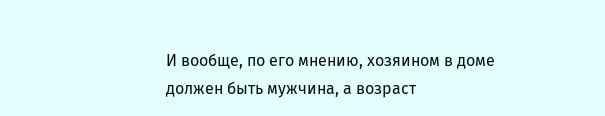И вообще, по его мнению, хозяином в доме должен быть мужчина, а возраст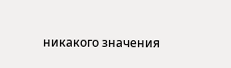никакого значения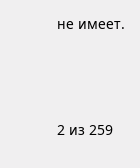не имеет.



2 из 259